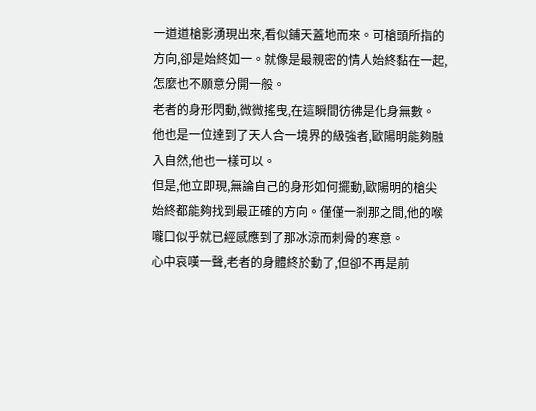一道道槍影湧現出來,看似鋪天蓋地而來。可槍頭所指的方向,卻是始終如一。就像是最親密的情人始終黏在一起,怎麼也不願意分開一般。
老者的身形閃動,微微搖曳,在這瞬間彷彿是化身無數。
他也是一位達到了天人合一境界的級強者,歐陽明能夠融入自然,他也一樣可以。
但是,他立即現,無論自己的身形如何擺動,歐陽明的槍尖始終都能夠找到最正確的方向。僅僅一剎那之間,他的喉嚨口似乎就已經感應到了那冰涼而刺骨的寒意。
心中哀嘆一聲,老者的身體終於動了,但卻不再是前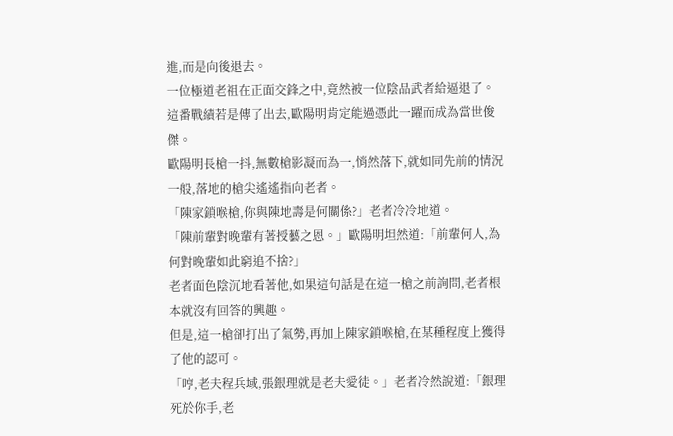進,而是向後退去。
一位極道老祖在正面交鋒之中,竟然被一位陰品武者給逼退了。這番戰績若是傳了出去,歐陽明肯定能過憑此一躍而成為當世俊傑。
歐陽明長槍一抖,無數槍影凝而為一,悄然落下,就如同先前的情況一般,落地的槍尖遙遙指向老者。
「陳家鎖喉槍,你與陳地壽是何關係?」老者冷冷地道。
「陳前輩對晚輩有著授藝之恩。」歐陽明坦然道:「前輩何人,為何對晚輩如此窮追不捨?」
老者面色陰沉地看著他,如果這句話是在這一槍之前詢問,老者根本就沒有回答的興趣。
但是,這一槍卻打出了氣勢,再加上陳家鎖喉槍,在某種程度上獲得了他的認可。
「哼,老夫程兵域,張銀理就是老夫愛徒。」老者冷然說道:「銀理死於你手,老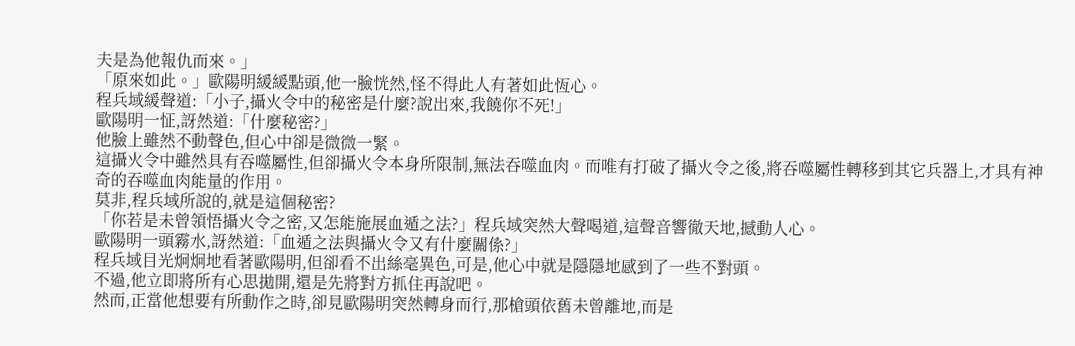夫是為他報仇而來。」
「原來如此。」歐陽明緩緩點頭,他一臉恍然,怪不得此人有著如此恆心。
程兵域緩聲道:「小子,攝火令中的秘密是什麼?說出來,我饒你不死!」
歐陽明一怔,訝然道:「什麼秘密?」
他臉上雖然不動聲色,但心中卻是微微一緊。
這攝火令中雖然具有吞噬屬性,但卻攝火令本身所限制,無法吞噬血肉。而唯有打破了攝火令之後,將吞噬屬性轉移到其它兵器上,才具有神奇的吞噬血肉能量的作用。
莫非,程兵域所說的,就是這個秘密?
「你若是未曾領悟攝火令之密,又怎能施展血遁之法?」程兵域突然大聲喝道,這聲音響徹天地,撼動人心。
歐陽明一頭霧水,訝然道:「血遁之法與攝火令又有什麼關係?」
程兵域目光炯炯地看著歐陽明,但卻看不出絲毫異色,可是,他心中就是隱隱地感到了一些不對頭。
不過,他立即將所有心思拋開,還是先將對方抓住再說吧。
然而,正當他想要有所動作之時,卻見歐陽明突然轉身而行,那槍頭依舊未曾離地,而是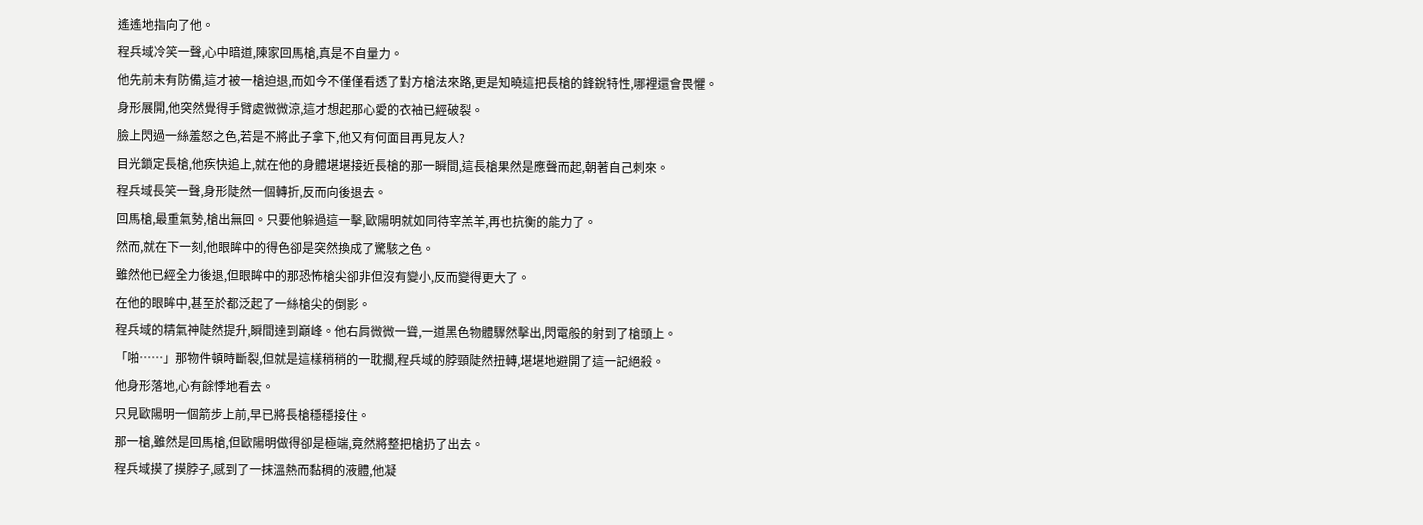遙遙地指向了他。
程兵域冷笑一聲,心中暗道,陳家回馬槍,真是不自量力。
他先前未有防備,這才被一槍迫退,而如今不僅僅看透了對方槍法來路,更是知曉這把長槍的鋒銳特性,哪裡還會畏懼。
身形展開,他突然覺得手臂處微微涼,這才想起那心愛的衣袖已經破裂。
臉上閃過一絲羞怒之色,若是不將此子拿下,他又有何面目再見友人?
目光鎖定長槍,他疾快追上,就在他的身體堪堪接近長槍的那一瞬間,這長槍果然是應聲而起,朝著自己刺來。
程兵域長笑一聲,身形陡然一個轉折,反而向後退去。
回馬槍,最重氣勢,槍出無回。只要他躲過這一擊,歐陽明就如同待宰羔羊,再也抗衡的能力了。
然而,就在下一刻,他眼眸中的得色卻是突然換成了驚駭之色。
雖然他已經全力後退,但眼眸中的那恐怖槍尖卻非但沒有變小,反而變得更大了。
在他的眼眸中,甚至於都泛起了一絲槍尖的倒影。
程兵域的精氣神陡然提升,瞬間達到巔峰。他右肩微微一聳,一道黑色物體驟然擊出,閃電般的射到了槍頭上。
「啪……」那物件頓時斷裂,但就是這樣稍稍的一耽擱,程兵域的脖頸陡然扭轉,堪堪地避開了這一記絕殺。
他身形落地,心有餘悸地看去。
只見歐陽明一個箭步上前,早已將長槍穩穩接住。
那一槍,雖然是回馬槍,但歐陽明做得卻是極端,竟然將整把槍扔了出去。
程兵域摸了摸脖子,感到了一抹溫熱而黏稠的液體,他凝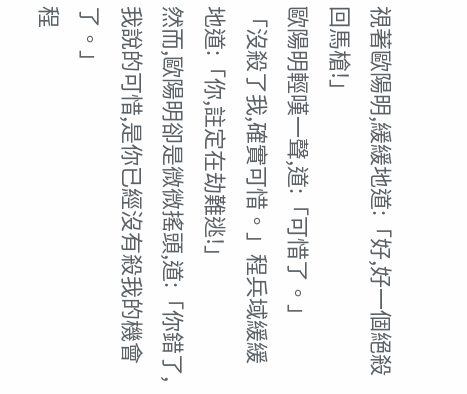視著歐陽明,緩緩地道:「好,好一個絕殺回馬槍!」
歐陽明輕嘆一聲,道:「可惜了。」
「沒殺了我,確實可惜。」程兵域緩緩地道:「你,註定在劫難逃!」
然而,歐陽明卻是微微搖頭,道:「你錯了,我說的可惜,是你已經沒有殺我的機會了。」
程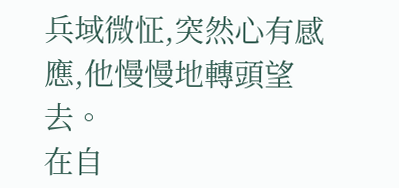兵域微怔,突然心有感應,他慢慢地轉頭望去。
在自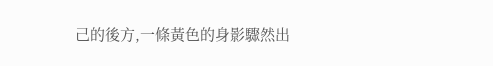己的後方,一條黃色的身影驟然出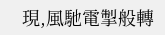現,風馳電掣般轉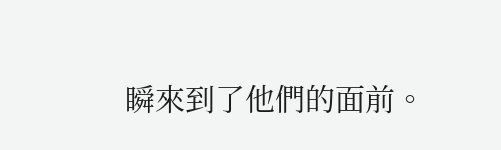瞬來到了他們的面前。